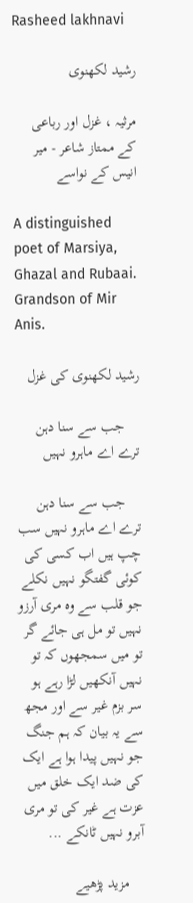Rasheed lakhnavi

رشید لکھنوی

مرثیہ ، غزل اور رباعی کے ممتاز شاعر - میر انیس کے نواسے

A distinguished poet of Marsiya, Ghazal and Rubaai. Grandson of Mir Anis.

رشید لکھنوی کی غزل

    جب سے سنا دہن ترے اے ماہرو نہیں

    جب سے سنا دہن ترے اے ماہرو نہیں سب چپ ہیں اب کسی کی کوئی گفتگو نہیں نکلے جو قلب سے وہ مری آرزو نہیں تو مل ہی جائے گر تو میں سمجھوں کہ تو نہیں آنکھیں لڑا رہے ہو سر بزم غیر سے اور مجھ سے یہ بیان کہ ہم جنگ جو نہیں پیدا ہوا ہے ایک کی ضد ایک خلق میں عزت ہے غیر کی تو مری آبرو نہیں ٹانکے ...

    مزید پڑھیے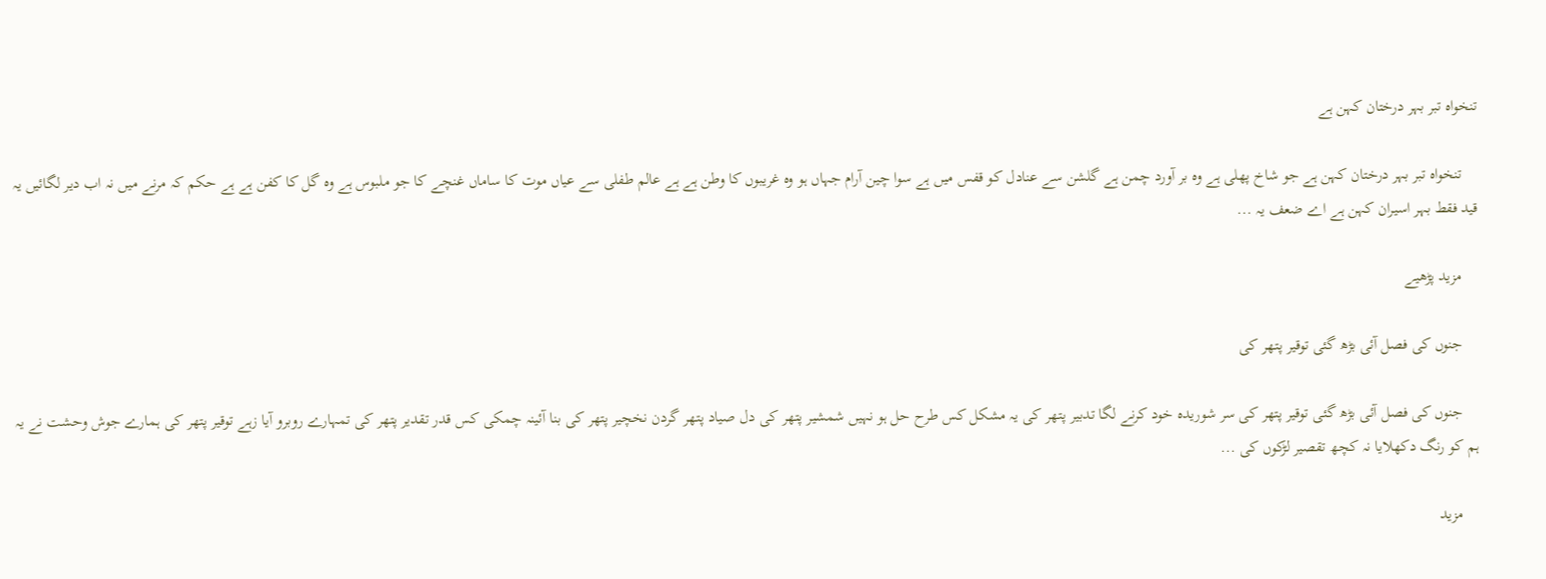تنخواہ تبر بہر درختان کہن ہے

    تنخواہ تبر بہر درختان کہن ہے جو شاخ پھلی ہے وہ بر آورد چمن ہے گلشن سے عنادل کو قفس میں ہے سوا چین آرام جہاں ہو وہ غریبوں کا وطن ہے ہے عالم طفلی سے عیاں موت کا ساماں غنچے کا جو ملبوس ہے وہ گل کا کفن ہے ہے حکم کہ مرنے میں نہ اب دیر لگائیں یہ قید فقط بہر اسیران کہن ہے اے ضعف یہ ...

    مزید پڑھیے

    جنوں کی فصل آئی بڑھ گئی توقیر پتھر کی

    جنوں کی فصل آئی بڑھ گئی توقیر پتھر کی سر شوریدہ خود کرنے لگا تدبیر پتھر کی یہ مشکل کس طرح حل ہو نہیں شمشیر پتھر کی دل صیاد پتھر گردن نخچیر پتھر کی بنا آئینہ چمکی کس قدر تقدیر پتھر کی تمہارے روبرو آیا زہے توقیر پتھر کی ہمارے جوش وحشت نے یہ ہم کو رنگ دکھلایا نہ کچھ تقصیر لڑکوں کی ...

    مزید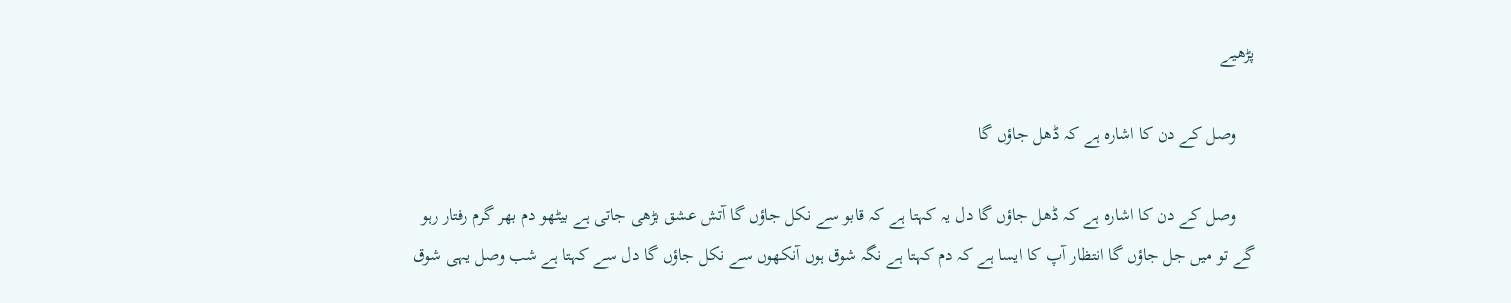پڑھیے

    وصل کے دن کا اشارہ ہے کہ ڈھل جاؤں گا

    وصل کے دن کا اشارہ ہے کہ ڈھل جاؤں گا دل یہ کہتا ہے کہ قابو سے نکل جاؤں گا آتش عشق بڑھی جاتی ہے بیٹھو دم بھر گرم رفتار رہو گے تو میں جل جاؤں گا انتظار آپ کا ایسا ہے کہ دم کہتا ہے نگہ شوق ہوں آنکھوں سے نکل جاؤں گا دل سے کہتا ہے شب وصل یہی شوق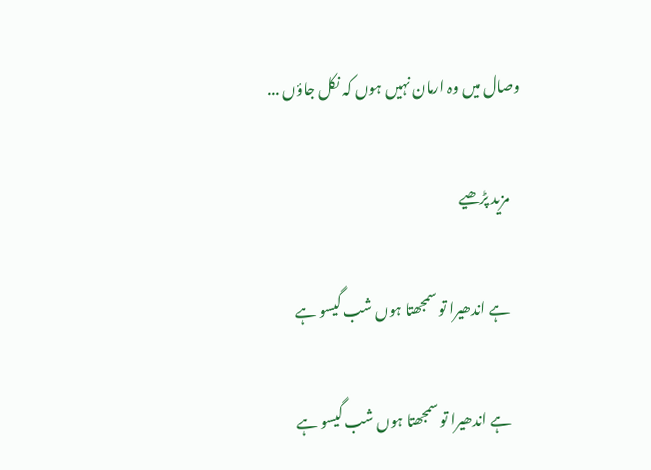وصال میں وہ ارمان نہیں ہوں کہ نکل جاؤں ...

    مزید پڑھیے

    ہے اندھیرا تو سمجھتا ہوں شب گیسو ہے

    ہے اندھیرا تو سمجھتا ہوں شب گیسو ہے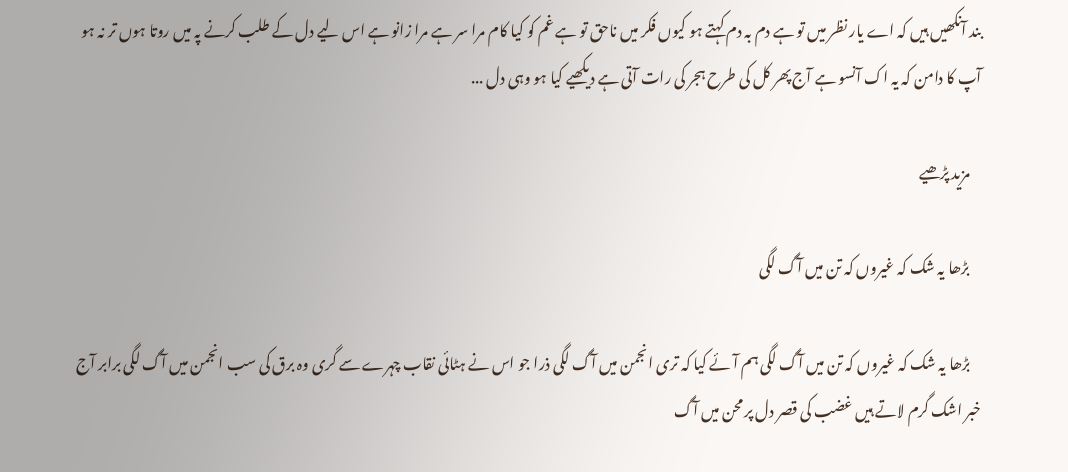بند آنکھیں ہیں کہ اے یار نظر میں تو ہے دم بہ دم کہتے ہو کیوں فکر میں ناحق تو ہے غم کو کیا کام مرا سر ہے مرا زانو ہے اس لیے دل کے طلب کرنے پہ میں روتا ہوں تر نہ ہو آپ کا دامن کہ یہ اک آنسو ہے آج پھر کل کی طرح ہجر کی رات آتی ہے دیکھیے کیا ہو وہی دل ...

    مزید پڑھیے

    بڑھا یہ شک کہ غیروں کہ تن میں آگ لگی

    بڑھا یہ شک کہ غیروں کہ تن میں آگ لگی ہم آئے کیا کہ تری انجمن میں آگ لگی ذرا جو اس نے ہٹائی نقاب چہرے سے گری وہ برق کی سب انجمن میں آگ لگی برابر آج خبر اشک گرم لاتے ہیں غضب کی قصر دل پر محن میں آگ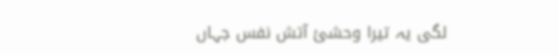لگی یہ تیرا وحشیٔ آتش نفس جہاں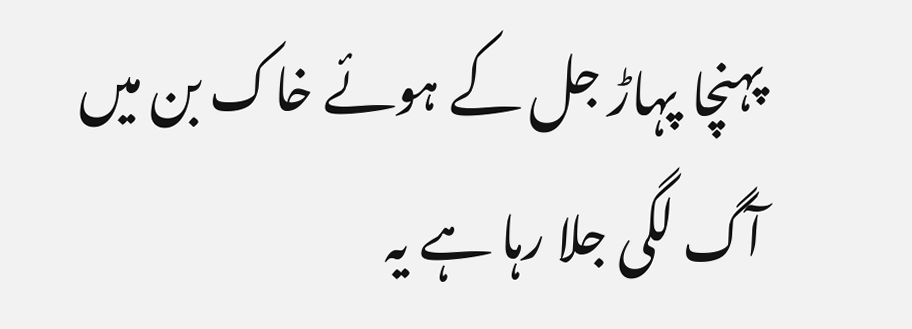پہنچا پہاڑ جل کے ہوئے خاک بن میں آگ لگی جلا رہا ہے یہ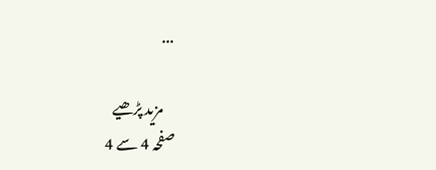...

    مزید پڑھیے
صفحہ 4 سے 4